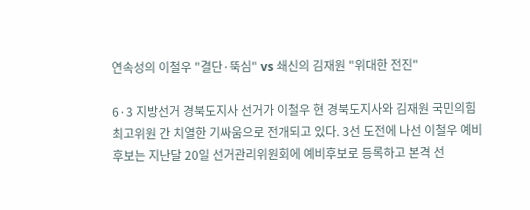연속성의 이철우 "결단·뚝심" vs 쇄신의 김재원 "위대한 전진"

6·3 지방선거 경북도지사 선거가 이철우 현 경북도지사와 김재원 국민의힘 최고위원 간 치열한 기싸움으로 전개되고 있다. 3선 도전에 나선 이철우 예비후보는 지난달 20일 선거관리위원회에 예비후보로 등록하고 본격 선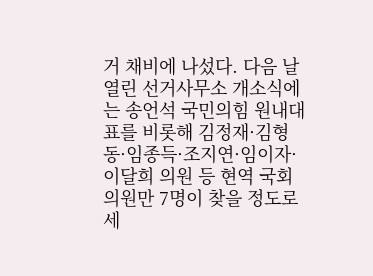거 채비에 나섰다. 다음 날 열린 선거사무소 개소식에는 송언석 국민의힘 원내대표를 비롯해 김정재·김형동·임종득·조지연·임이자·이달희 의원 등 현역 국회의원만 7명이 찾을 정도로 세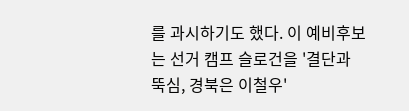를 과시하기도 했다. 이 예비후보는 선거 캠프 슬로건을 '결단과 뚝심, 경북은 이철우'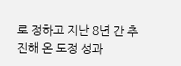로 정하고 지난 8년 간 추진해 온 도정 성과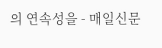의 연속성을 - 매일신문